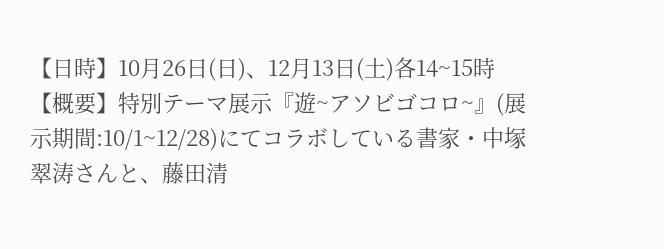【日時】10月26日(日)、12月13日(土)各14~15時
【概要】特別テーマ展示『遊~アソビゴコロ~』(展示期間:10/1~12/28)にてコラボしている書家・中塚翠涛さんと、藤田清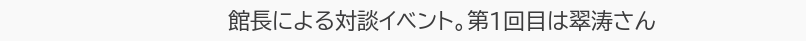館長による対談イベント。第1回目は翠涛さん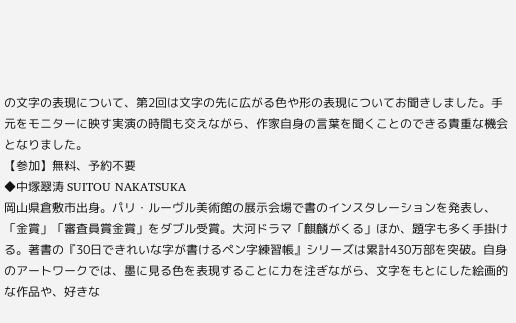の文字の表現について、第2回は文字の先に広がる色や形の表現についてお聞きしました。手元をモニターに映す実演の時間も交えながら、作家自身の言葉を聞くことのできる貴重な機会となりました。
【参加】無料、予約不要
◆中塚翠涛 SUITOU NAKATSUKA
岡山県倉敷市出身。パリ・ルーヴル美術館の展示会場で書のインスタレーションを発表し、「金賞」「審査員賞金賞」をダブル受賞。大河ドラマ「麒麟がくる」ほか、題字も多く手掛ける。著書の『30日できれいな字が書けるペン字練習帳』シリーズは累計430万部を突破。自身のアートワークでは、墨に見る色を表現することに力を注ぎながら、文字をもとにした絵画的な作品や、好きな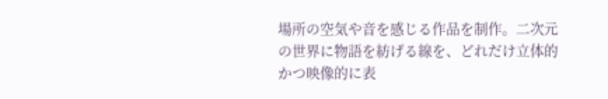場所の空気や音を感じる作品を制作。二次元の世界に物語を紡げる線を、どれだけ立体的かつ映像的に表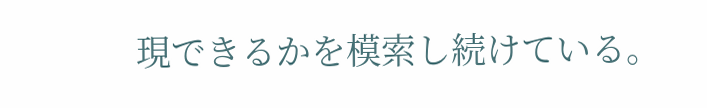現できるかを模索し続けている。